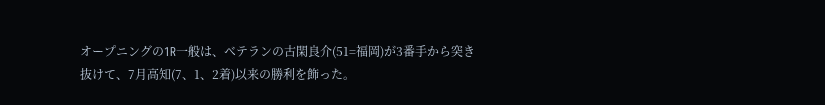オープニングの1R一般は、ベテランの古閑良介(51=福岡)が3番手から突き抜けて、7月高知(7、1、2着)以来の勝利を飾った。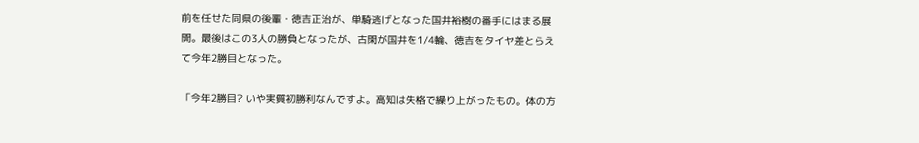前を任せた同県の後輩・徳吉正治が、単騎逃げとなった国井裕樹の番手にはまる展開。最後はこの3人の勝負となったが、古閑が国井を1/4輪、徳吉をタイヤ差とらえて今年2勝目となった。

「今年2勝目? いや実質初勝利なんですよ。高知は失格で繰り上がったもの。体の方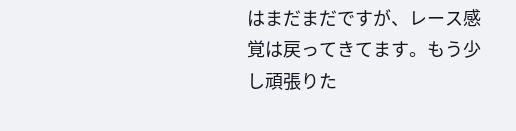はまだまだですが、レース感覚は戻ってきてます。もう少し頑張りた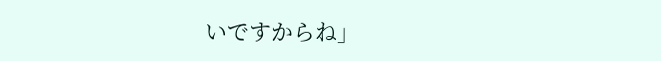いですからね」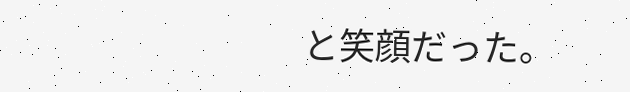と笑顔だった。